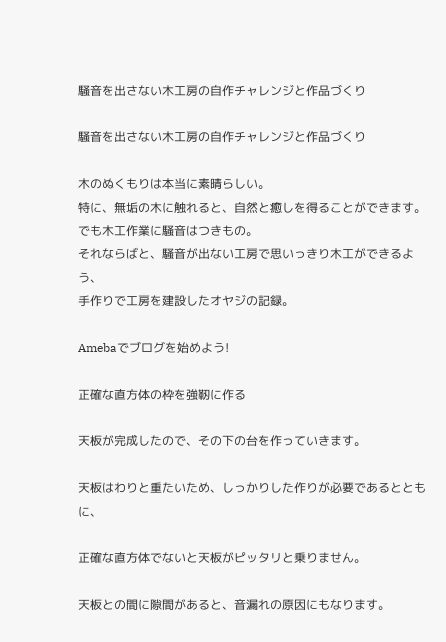騒音を出さない木工房の自作チャレンジと作品づくり

騒音を出さない木工房の自作チャレンジと作品づくり

木のぬくもりは本当に素晴らしい。
特に、無垢の木に触れると、自然と癒しを得ることができます。
でも木工作業に騒音はつきもの。
それならばと、騒音が出ない工房で思いっきり木工ができるよう、
手作りで工房を建設したオヤジの記録。

Amebaでブログを始めよう!

正確な直方体の枠を強靭に作る

天板が完成したので、その下の台を作っていきます。

天板はわりと重たいため、しっかりした作りが必要であるとともに、

正確な直方体でないと天板がピッタリと乗りません。

天板との間に隙間があると、音漏れの原因にもなります。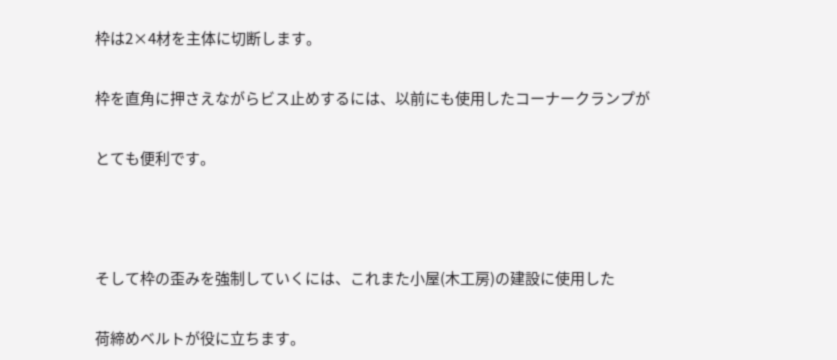枠は2×4材を主体に切断します。

枠を直角に押さえながらビス止めするには、以前にも使用したコーナークランプが

とても便利です。



そして枠の歪みを強制していくには、これまた小屋(木工房)の建設に使用した

荷締めベルトが役に立ちます。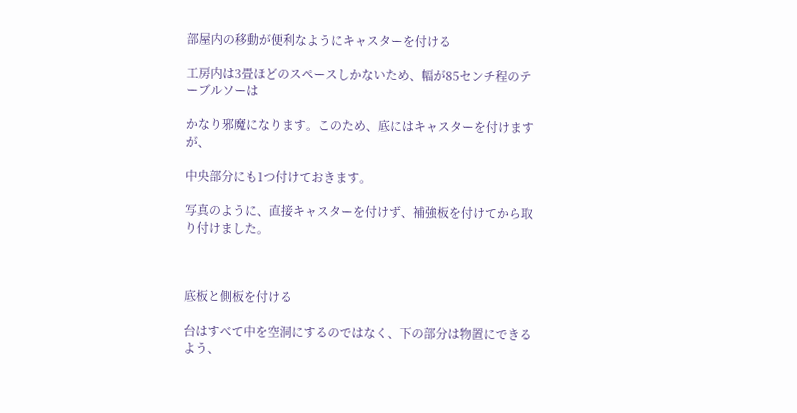部屋内の移動が便利なようにキャスターを付ける

工房内は3畳ほどのスペースしかないため、幅が85センチ程のテーブルソーは

かなり邪魔になります。このため、底にはキャスターを付けますが、

中央部分にも1つ付けておきます。

写真のように、直接キャスターを付けず、補強板を付けてから取り付けました。



底板と側板を付ける

台はすべて中を空洞にするのではなく、下の部分は物置にできるよう、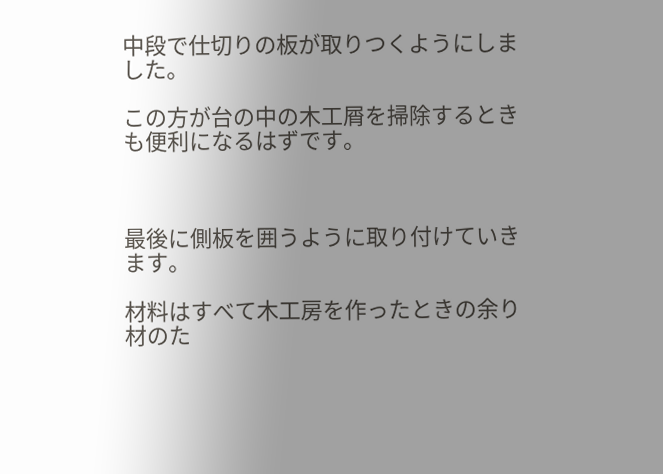中段で仕切りの板が取りつくようにしました。

この方が台の中の木工屑を掃除するときも便利になるはずです。



最後に側板を囲うように取り付けていきます。

材料はすべて木工房を作ったときの余り材のた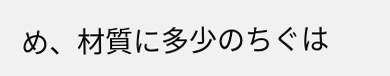め、材質に多少のちぐは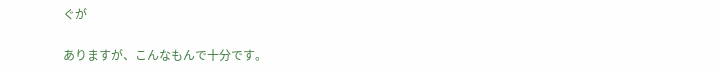ぐが

ありますが、こんなもんで十分です。